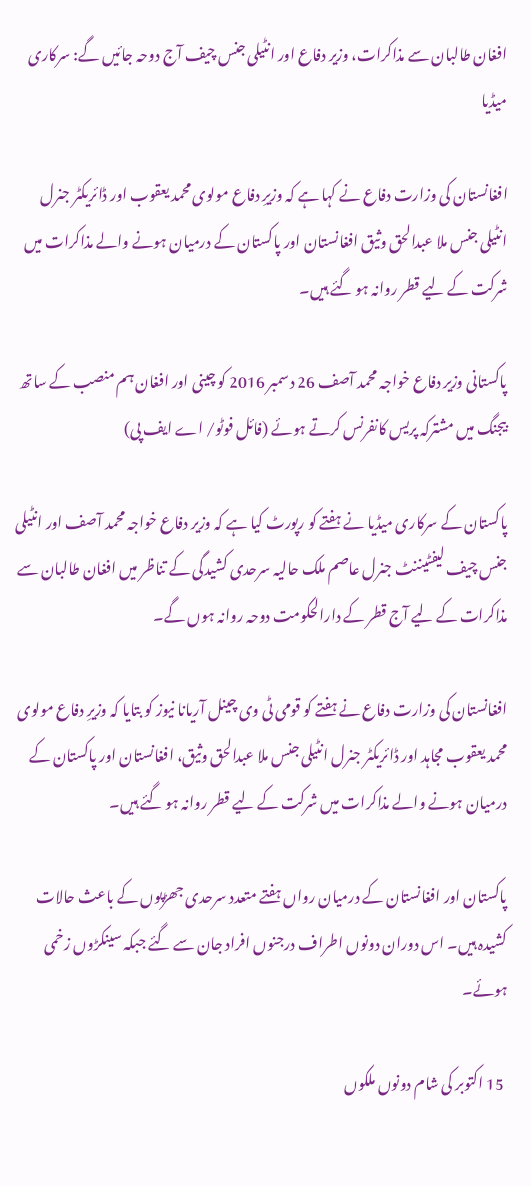افغان طالبان سے مذاکرات، وزیر دفاع اور انٹیلی جنس چیف آج دوحہ جائیں گے: سرکاری میڈیا

افغانستان کی وزارت دفاع نے کہا ہے کہ وزیرِ دفاع مولوی محمد یعقوب اور ڈائریکٹر جنرل انٹیلی جنس ملا عبدالحق وثیق افغانستان اور پاکستان کے درمیان ہونے والے مذاکرات میں شرکت کے لیے قطر روانہ ہو گئے ہیں۔

پاکستانی وزیر دفاع خواجہ محمد آصف 26 دسمبر 2016 کو چینی اور افغان ہم منصب کے ساتھ بیجنگ میں مشترکہ پریس کانفرنس کرتے ہوئے (فائل فوٹو/ اے ایف پی)

پاکستان کے سرکاری میڈیا نے ہفتے کو رپورٹ کیا ہے کہ وزیر دفاع خواجہ محمد آصف اور انٹیلی جنس چیف لیفٹیننٹ جنرل عاصم ملک حالیہ سرحدی کشیدگی کے تناظر میں افغان طالبان سے مذاکرات کے لیے آج قطر کے دارالحکومت دوحہ روانہ ہوں گے۔

افغانستان کی وزارت دفاع نے ہفتے کو قومی ٹی وی چینل آریانا نیوز کو بتایا کہ وزیرِ دفاع مولوی محمد یعقوب مجاہد اور ڈائریکٹر جنرل انٹیلی جنس ملا عبدالحق وثیق، افغانستان اور پاکستان کے درمیان ہونے والے مذاکرات میں شرکت کے لیے قطر روانہ ہو گئے ہیں۔

پاکستان اور افغانستان کے درمیان رواں ہفتے متعدد سرحدی جھڑپوں کے باعث حالات کشیدہ ہیں۔ اس دوران دونوں اطراف درجنوں افراد جان سے گئے جبکہ سینکڑوں زخمی ہوئے۔

 15 اکتوبر کی شام دونوں ملکوں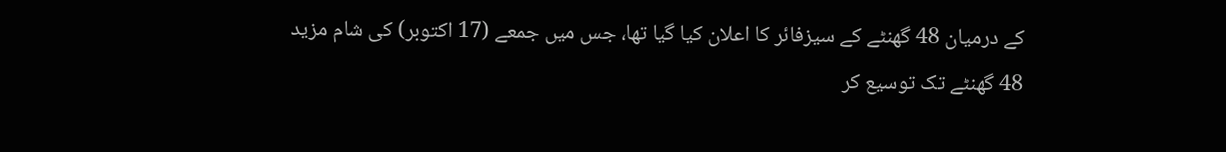کے درمیان 48 گھنٹے کے سیزفائر کا اعلان کیا گیا تھا، جس میں جمعے (17 اکتوبر) کی شام مزید 48 گھنٹے تک توسیع کر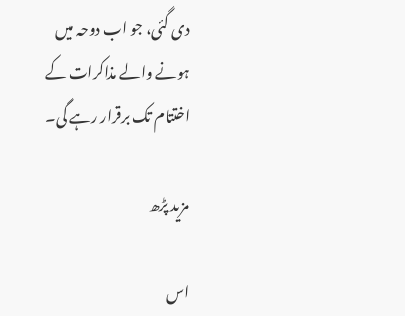دی گئی، جو اب دوحہ میں ہونے والے مذاکرات کے اختتام تک برقرار رہے گی۔

مزید پڑھ

اس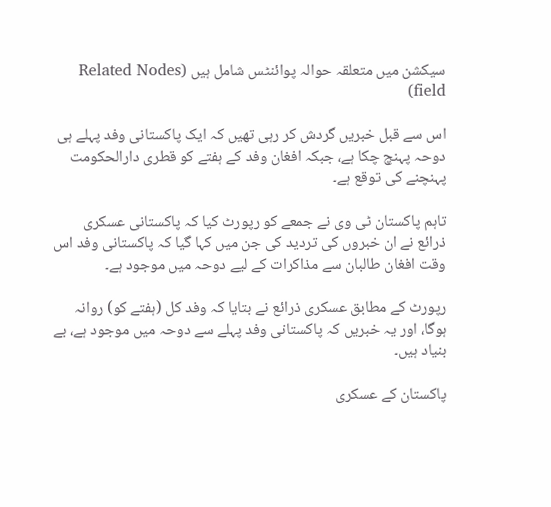سیکشن میں متعلقہ حوالہ پوائنٹس شامل ہیں (Related Nodes field)

اس سے قبل خبریں گردش کر رہی تھیں کہ ایک پاکستانی وفد پہلے ہی دوحہ پہنچ چکا ہے، جبکہ افغان وفد کے ہفتے کو قطری دارالحکومت پہنچنے کی توقع ہے۔

تاہم پاکستان ٹی وی نے جمعے کو رپورٹ کیا کہ پاکستانی عسکری ذرائع نے ان خبروں کی تردید کی جن میں کہا گیا کہ پاکستانی وفد اس وقت افغان طالبان سے مذاکرات کے لیے دوحہ میں موجود ہے۔

رپورٹ کے مطابق عسکری ذرائع نے بتایا کہ وفد کل (ہفتے کو) روانہ ہوگا، اور یہ خبریں کہ پاکستانی وفد پہلے سے دوحہ میں موجود ہے، بے بنیاد ہیں۔

پاکستان کے عسکری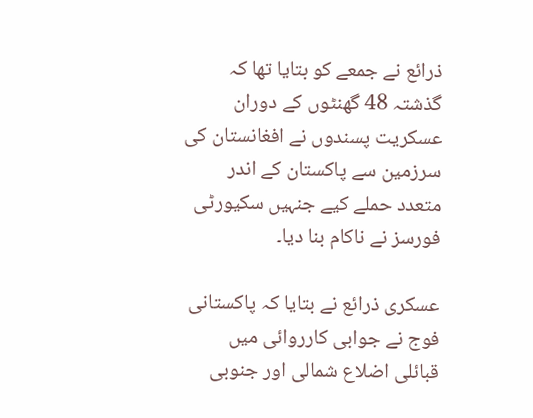ذرائع نے جمعے کو بتایا تھا کہ گذشتہ 48 گھنٹوں کے دوران عسکریت پسندوں نے افغانستان کی سرزمین سے پاکستان کے اندر متعدد حملے کیے جنہیں سکیورٹی فورسز نے ناکام بنا دیا۔

عسکری ذرائع نے بتایا کہ پاکستانی فوج نے جوابی کارروائی میں قبائلی اضلاع شمالی اور جنوبی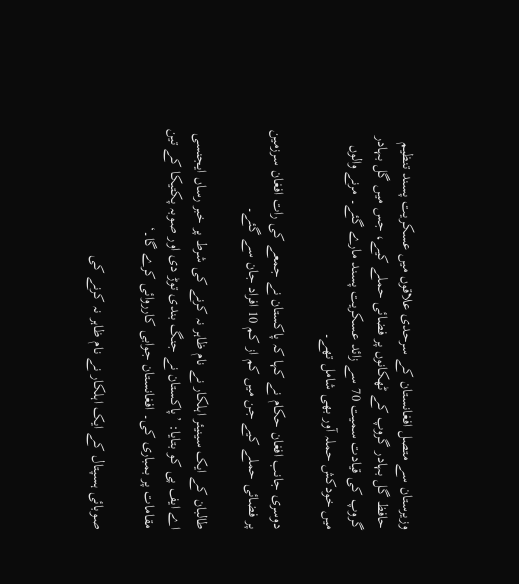وزیرستان سے متصل افغانستان کے سرحدی علاقوں میں عسکریت پسند تنظیم حافظ گل بہادر گروپ کے ٹھکانوں پر فضائی حملے کیے، جس میں گل بہادر گروپ کی قیادت سمیت 70 سے زائد عسکریت پسند مارے گئے۔ مرنے والوں میں خودکش حملہ آور بھی شامل تھے۔

دوسری جانب افغان حکام نے کہا کہ پاکستان نے جمعے کی رات افغان سرزمین پر فضائی حملے کیے جن میں کم از کم 10 افراد جان سے گئے۔

طالبان کے ایک سینیئر اہلکار نے نام ظاہر نہ کرنے کی شرط پر خبر رساں ایجنسی اے ایف پی کو بتایا: ’پاکستان نے جنگ بندی توڑ دی اور صوبہ پکتیکا کے تین مقامات پر بمباری کی۔ افغانستان جوابی کارروائی کرے گا۔‘

صوبائی ہسپتال کے ایک اہلکار نے نام ظاہر نہ کرنے کی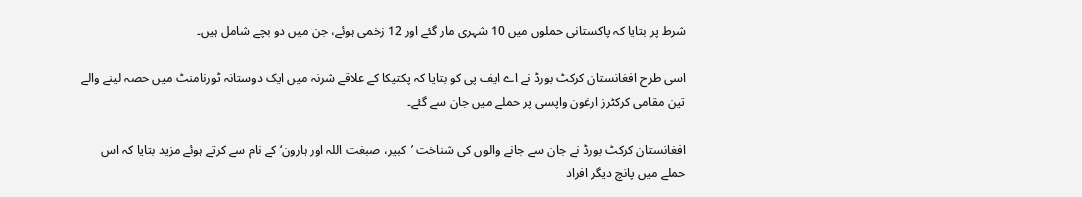شرط پر بتایا کہ پاکستانی حملوں میں 10 شہری مار گئے اور 12 زخمی ہوئے، جن میں دو بچے شامل ہیں۔

اسی طرح افغانستان کرکٹ بورڈ نے اے ایف پی کو بتایا کہ پکتیکا کے علاقے شرنہ میں ایک دوستانہ ٹورنامنٹ میں حصہ لینے والے تین مقامی کرکٹرز ارغون واپسی پر حملے میں جان سے گئے۔

افغانستان کرکٹ بورڈ نے جان سے جانے والوں کی شناخت ’کبیر، صبغت اللہ اور ہارون‘ کے نام سے کرتے ہوئے مزید بتایا کہ اس حملے میں پانچ دیگر افراد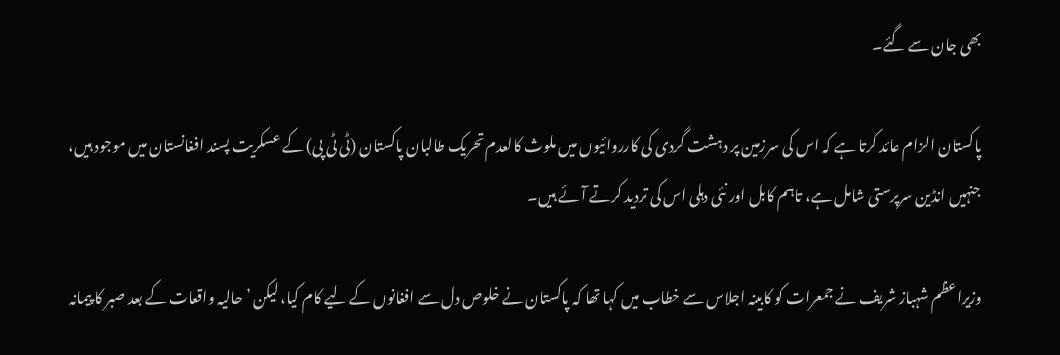بھی جان سے گئے۔

پاکستان الزام عائد کرتا ہے کہ اس کی سرزمین پر دہشت گردی کی کارروائیوں میں ملوث کالعدم تحریک طالبان پاکستان (ٹی ٹی پی) کے عسکریت پسند افغانستان میں موجود ہیں، جنہیں انڈین سرپرستی شامل ہے، تاہم کابل اور نئی دہلی اس کی تردید کرتے آئے ہیں۔

وزیراعظم شہباز شریف نے جمعرات کو کابینہ اجلاس سے خطاب میں کہا تھا کہ پاکستان نے خلوص دل سے افغانوں کے لیے کام کیا، لیکن ’حالیہ واقعات کے بعد صبر کا پیمانہ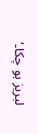لبریز ہو چکا۔‘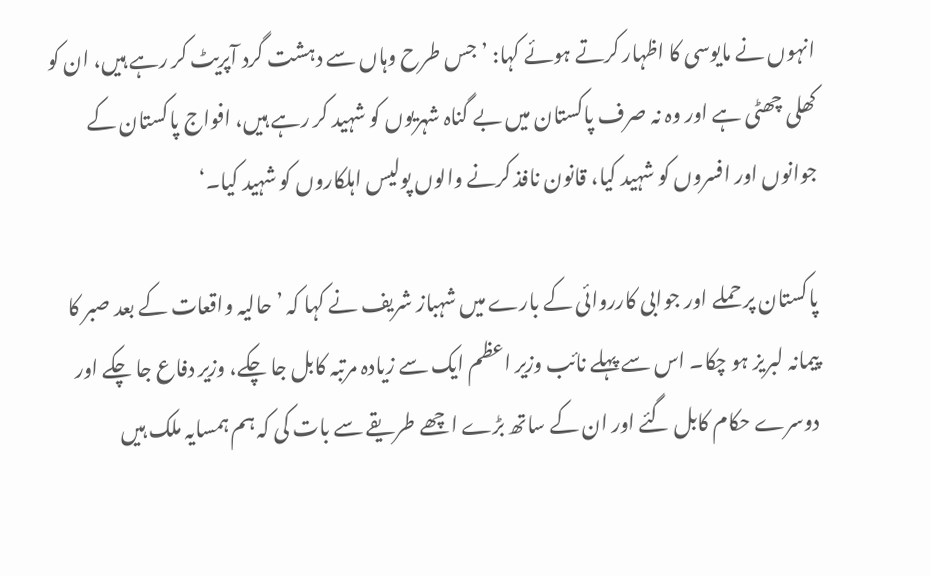انہوں نے مایوسی کا اظہار کرتے ہوئے کہا: ’جس طرح وہاں سے دہشت گرد آپریٹ کر رہے ہیں، ان کو کھلی چھٹی ہے اور وہ نہ صرف پاکستان میں بے گناہ شہریوں کو شہید کر رہے ہیں، افواج پاکستان کے جوانوں اور افسروں کو شہید کیا، قانون نافذ کرنے والوں پولیس اہلکاروں کو شہید کیا۔‘

پاکستان پر حملے اور جوابی کارروائی کے بارے میں شہباز شریف نے کہا کہ ’حالیہ واقعات کے بعد صبر کا پیمانہ لبریز ہو چکا۔ اس سے پہلے نائب وزیر اعظم ایک سے زیادہ مرتبہ کابل جا چکے، وزیر دفاع جا چکے اور دوسرے حکام کابل گئے اور ان کے ساتھ بڑے اچھے طریقے سے بات کی کہ ہم ہمسایہ ملک ہیں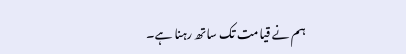ہم نے قیامت تک ساتھ رہنا ہے۔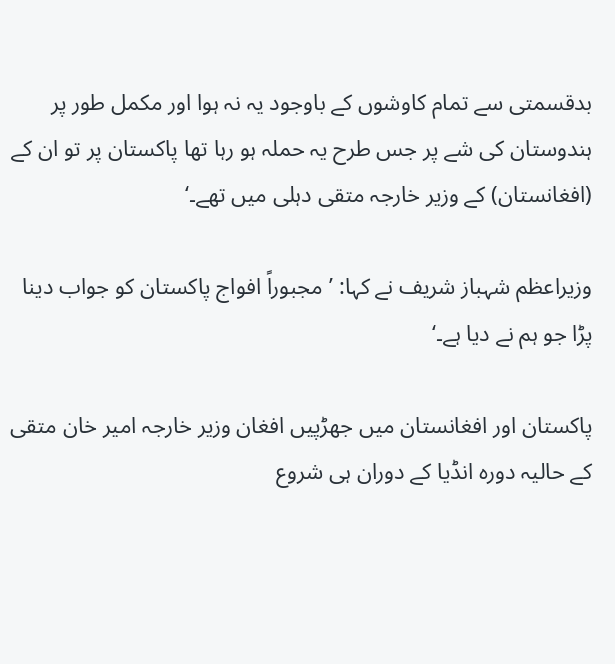بدقسمتی سے تمام کاوشوں کے باوجود یہ نہ ہوا اور مکمل طور پر ہندوستان کی شے پر جس طرح یہ حملہ ہو رہا تھا پاکستان پر تو ان کے (افغانستان) کے وزیر خارجہ متقی دہلی میں تھے۔‘

وزیراعظم شہباز شریف نے کہا: ’مجبوراً افواج پاکستان کو جواب دینا پڑا جو ہم نے دیا ہے۔‘

پاکستان اور افغانستان میں جھڑپیں افغان وزیر خارجہ امیر خان متقی کے حالیہ دورہ انڈیا کے دوران ہی شروع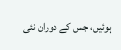ہوئیں، جس کے دوران نئی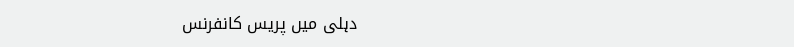دہلی میں پریس کانفرنس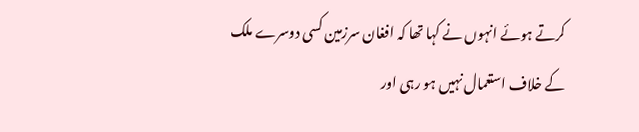کرتے ہوئے انہوں نے کہا تھا کہ افغان سرزمین کسی دوسرے ملک کے خلاف استعمال نہیں ہو رہی اور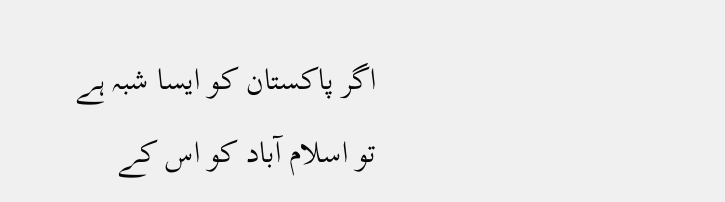اگر پاکستان کو ایسا شبہ ہے تو اسلام آباد کو اس کے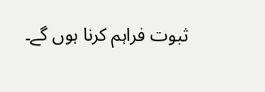ثبوت فراہم کرنا ہوں گے۔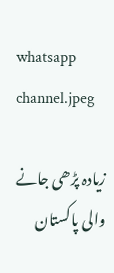whatsapp channel.jpeg

زیادہ پڑھی جانے والی پاکستان